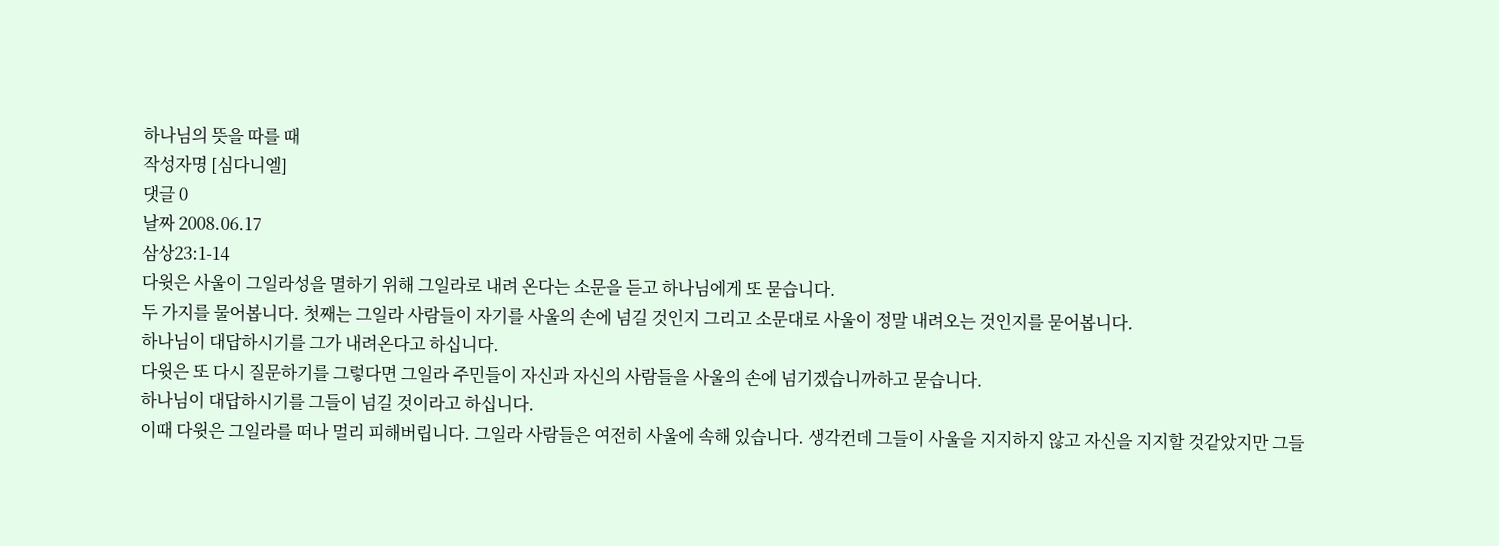하나님의 뜻을 따를 때
작성자명 [심다니엘]
댓글 0
날짜 2008.06.17
삼상23:1-14
다윗은 사울이 그일라성을 멸하기 위해 그일라로 내려 온다는 소문을 듣고 하나님에게 또 묻습니다.
두 가지를 물어봅니다. 첫째는 그일라 사람들이 자기를 사울의 손에 넘길 것인지 그리고 소문대로 사울이 정말 내려오는 것인지를 묻어봅니다.
하나님이 대답하시기를 그가 내려온다고 하십니다.
다윗은 또 다시 질문하기를 그렇다면 그일라 주민들이 자신과 자신의 사람들을 사울의 손에 넘기겠습니까하고 묻습니다.
하나님이 대답하시기를 그들이 넘길 것이라고 하십니다.
이때 다윗은 그일라를 떠나 멀리 피해버립니다. 그일라 사람들은 여전히 사울에 속해 있습니다. 생각컨데 그들이 사울을 지지하지 않고 자신을 지지할 것같았지만 그들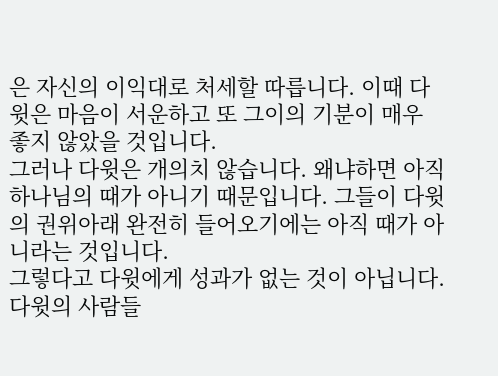은 자신의 이익대로 처세할 따릅니다. 이때 다윗은 마음이 서운하고 또 그이의 기분이 매우 좋지 않았을 것입니다.
그러나 다윗은 개의치 않습니다. 왜냐하면 아직 하나님의 때가 아니기 때문입니다. 그들이 다윗의 권위아래 완전히 들어오기에는 아직 때가 아니라는 것입니다.
그렇다고 다윗에게 성과가 없는 것이 아닙니다. 다윗의 사람들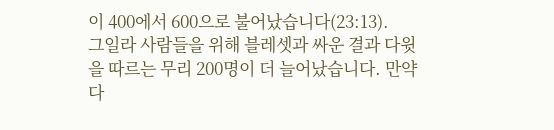이 400에서 600으로 불어났습니다(23:13).
그일라 사람들을 위해 블레셋과 싸운 결과 다윗을 따르는 무리 200명이 더 늘어났습니다. 만약 다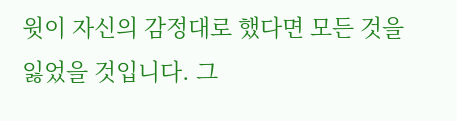윗이 자신의 감정대로 했다면 모든 것을 잃었을 것입니다. 그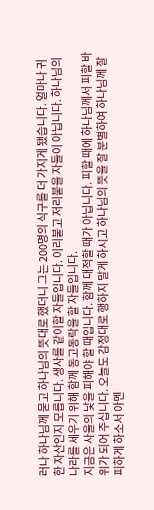러나 하나님께 묻고 하나님의 뜻대로 했더니 그는 200명의 식구를 더 가지게 됐습니다. 얼마나 귀한 자산인지 모릅니다. 생사를 같이할 자들입니다. 이리붙고 저리붙을 자들이 아닙니다. 하나님의 나라를 세우기 위해 함께 동고동락을 할 자들입니다.
지금은 사울의 낯을 피해야 할 때입니다. 함께 대적할 때가 아닙니다. 피할 때에 하나님께서 피할 바위가 되어 주십니다. 오늘도 감정대로 행하지 말게 하시고 하나님의 뜻을 잘 분별하여 하나님께 잘 피하게 하소서 아멘